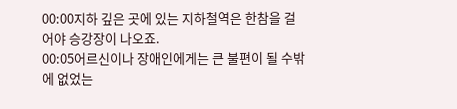00:00지하 깊은 곳에 있는 지하철역은 한참을 걸어야 승강장이 나오죠.
00:05어르신이나 장애인에게는 큰 불편이 될 수밖에 없었는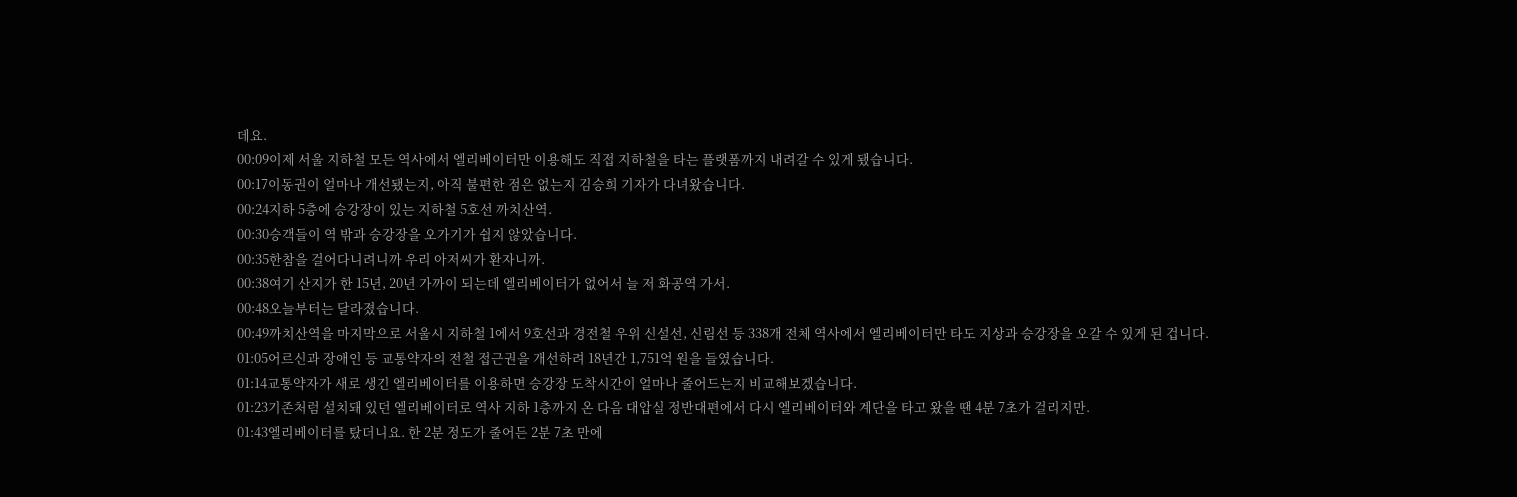데요.
00:09이제 서울 지하철 모든 역사에서 엘리베이터만 이용해도 직접 지하철을 타는 플랫폼까지 내려갈 수 있게 됐습니다.
00:17이동권이 얼마나 개선됐는지, 아직 불편한 점은 없는지 김승희 기자가 다녀왔습니다.
00:24지하 5층에 승강장이 있는 지하철 5호선 까치산역.
00:30승객들이 역 밖과 승강장을 오가기가 쉽지 않았습니다.
00:35한참을 걸어다니려니까 우리 아저씨가 환자니까.
00:38여기 산지가 한 15년, 20년 가까이 되는데 엘리베이터가 없어서 늘 저 화공역 가서.
00:48오늘부터는 달라졌습니다.
00:49까치산역을 마지막으로 서울시 지하철 1에서 9호선과 경전철 우위 신설선, 신림선 등 338개 전체 역사에서 엘리베이터만 타도 지상과 승강장을 오갈 수 있게 된 겁니다.
01:05어르신과 장애인 등 교통약자의 전철 접근권을 개선하려 18년간 1,751억 원을 들였습니다.
01:14교통약자가 새로 생긴 엘리베이터를 이용하면 승강장 도착시간이 얼마나 줄어드는지 비교해보겠습니다.
01:23기존처럼 설치돼 있던 엘리베이터로 역사 지하 1층까지 온 다음 대압실 정반대편에서 다시 엘리베이터와 계단을 타고 왔을 땐 4분 7초가 걸리지만.
01:43엘리베이터를 탔더니요. 한 2분 정도가 줄어든 2분 7초 만에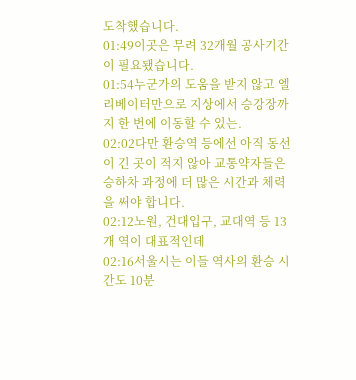도착했습니다.
01:49이곳은 무려 32개월 공사기간이 필요됐습니다.
01:54누군가의 도움을 받지 않고 엘리베이터만으로 지상에서 승강장까지 한 번에 이동할 수 있는.
02:02다만 환승역 등에선 아직 동선이 긴 곳이 적지 않아 교통약자들은 승하차 과정에 더 많은 시간과 체력을 써야 합니다.
02:12노원, 건대입구, 교대역 등 13개 역이 대표적인데
02:16서울시는 이들 역사의 환승 시간도 10분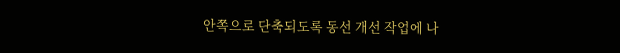안쪽으로 단축되도록 동선 개선 작업에 나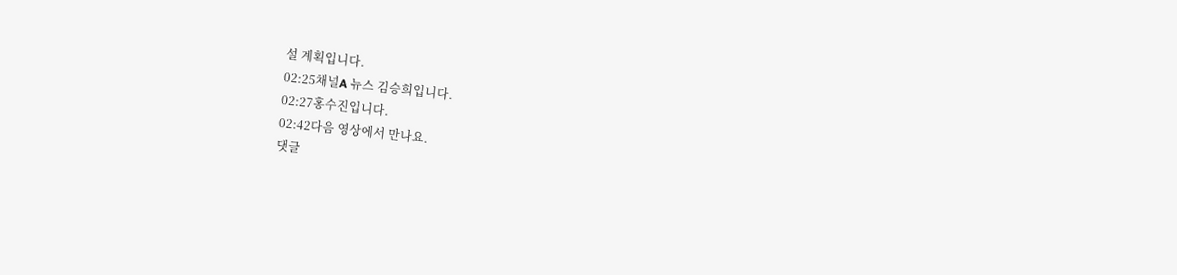설 계획입니다.
02:25채널A 뉴스 김승희입니다.
02:27홍수진입니다.
02:42다음 영상에서 만나요.
댓글